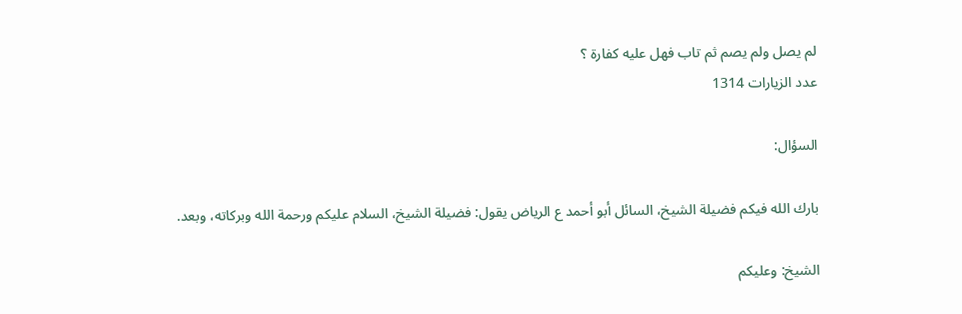لم يصل ولم يصم ثم تاب فهل عليه كفارة ؟
عدد الزيارات 1314

السؤال:

بارك الله فيكم فضيلة الشيخ، السائل أبو أحمد ع الرياض يقول: فضيلة الشيخ، السلام عليكم ورحمة الله وبركاته، وبعد.

الشيخ: وعليكم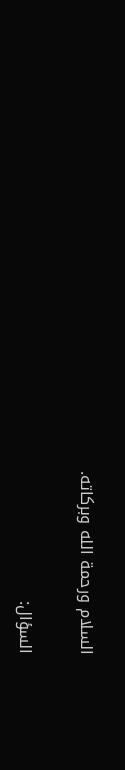السلام ورحمة الله وبركاته.

السؤال: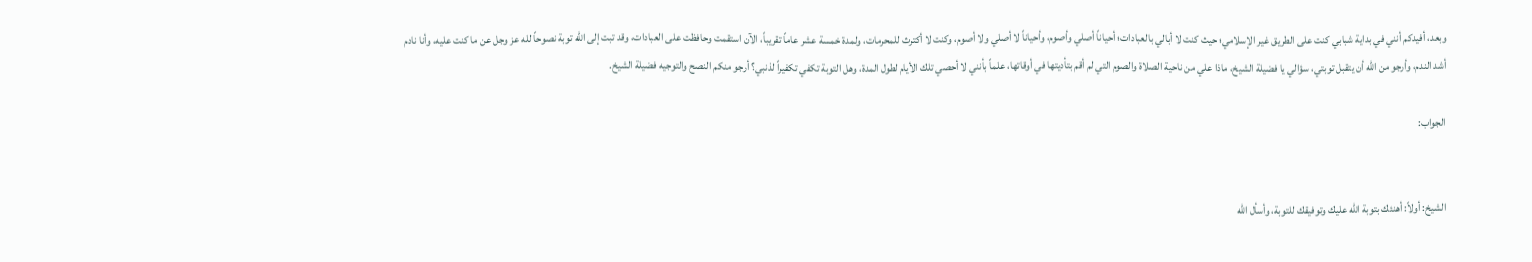وبعد، أفيدكم أنني في بداية شبابي كنت على الطريق غير الإسلامي؛ حيث كنت لا أبالي بالعبادات؛ أحياناً أصلي وأصوم، وأحياناً لا أصلي ولا أصوم، وكنت لا أكترث للمحرمات، ولمدة خمسة عشر عاماً تقريباً، الآن استقمت وحافظت على العبادات، وقد تبت إلى الله توبة نصوحاً لله عز وجل عن ما كنت عليه، وأنا نادم أشد الندم، وأرجو من الله أن يتقبل توبتي، سؤالي يا فضيلة الشيخ، ماذا علي من ناحية الصلاة والصوم التي لم أقم بتأديتها في أوقاتها، علماً بأنني لا أحصي تلك الأيام لطول المدة، وهل التوبة تكفي تكفيراً لذنبي؟ أرجو منكم النصح والتوجيه فضيلة الشيخ.

الجواب:


الشيخ: أولاً: أهنئك بتوبة الله عليك وتوفيقك للتوبة، وأسأل الله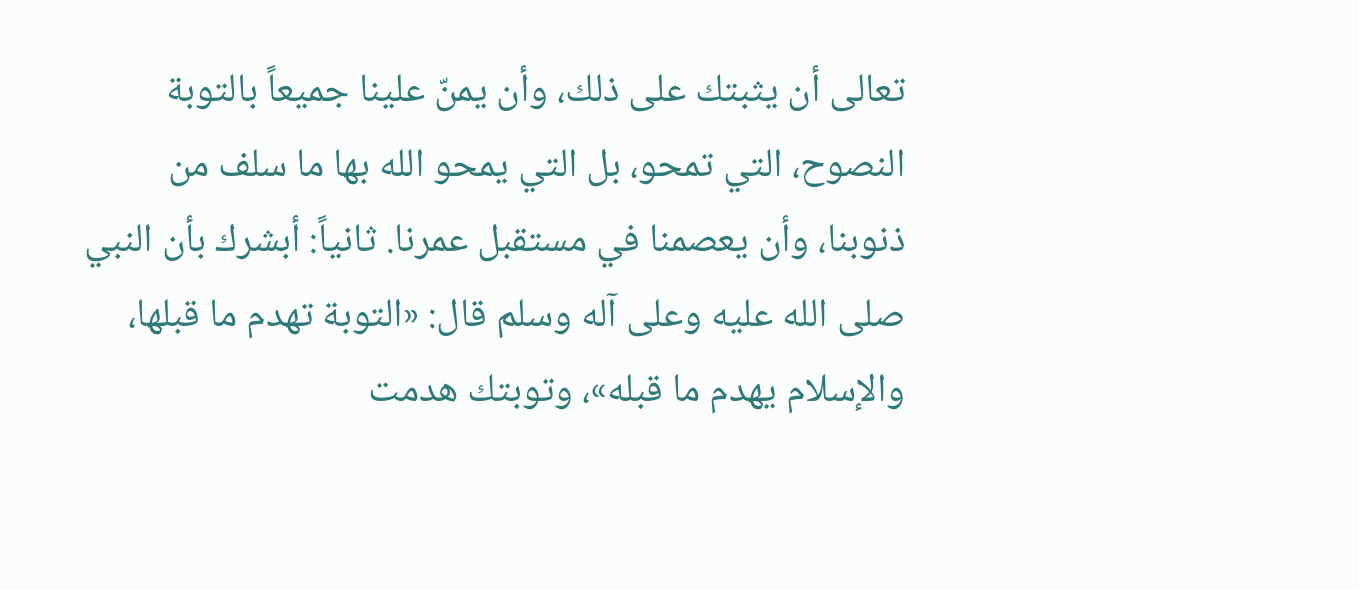تعالى أن يثبتك على ذلك، وأن يمنّ علينا جميعاً بالتوبة النصوح، التي تمحو، بل التي يمحو الله بها ما سلف من ذنوبنا، وأن يعصمنا في مستقبل عمرنا. ثانياً: أبشرك بأن النبي صلى الله عليه وعلى آله وسلم قال: «التوبة تهدم ما قبلها، والإسلام يهدم ما قبله»، وتوبتك هدمت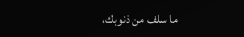ما سلف من ذنوبك،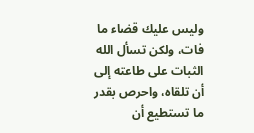وليس عليك قضاء ما فات، ولكن تسأل الله الثبات على طاعته إلى أن تلقاه، واحرص بقدر ما تستطيع أن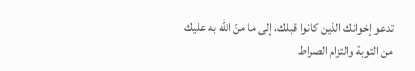تدعو إخوانك الذين كانوا قبلك، إلى ما منّ الله به عليك من التوبة والتزام الصراط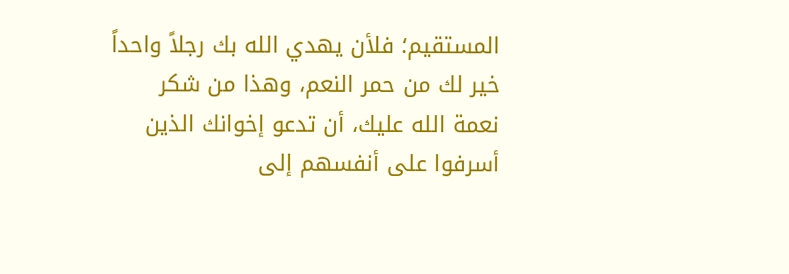المستقيم؛ فلأن يهدي الله بك رجلاً واحداً خير لك من حمر النعم، وهذا من شكر نعمة الله عليك، أن تدعو إخوانك الذين أسرفوا على أنفسهم إلى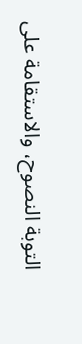التوبة النصوح، والاستقامة على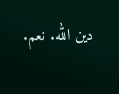دين الله. نعم.